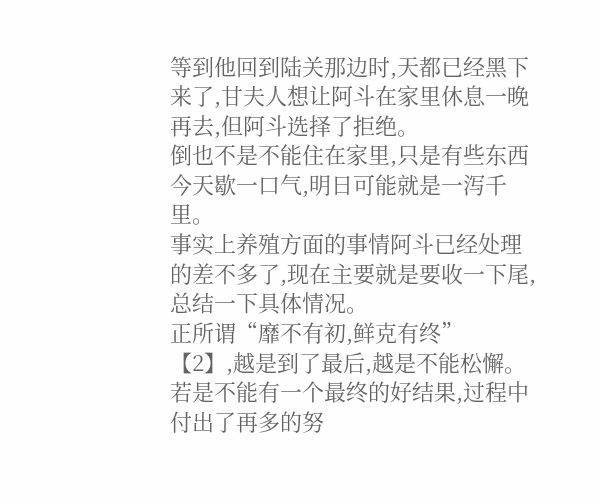等到他回到陆关那边时,天都已经黑下来了,甘夫人想让阿斗在家里休息一晚再去,但阿斗选择了拒绝。
倒也不是不能住在家里,只是有些东西今天歇一口气,明日可能就是一泻千里。
事实上养殖方面的事情阿斗已经处理的差不多了,现在主要就是要收一下尾,总结一下具体情况。
正所谓“靡不有初,鲜克有终”
【2】,越是到了最后,越是不能松懈。
若是不能有一个最终的好结果,过程中付出了再多的努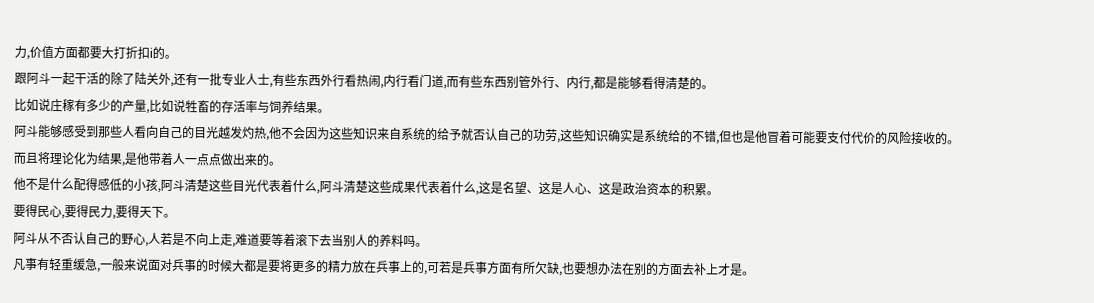力,价值方面都要大打折扣i的。
跟阿斗一起干活的除了陆关外,还有一批专业人士,有些东西外行看热闹,内行看门道,而有些东西别管外行、内行,都是能够看得清楚的。
比如说庄稼有多少的产量,比如说牲畜的存活率与饲养结果。
阿斗能够感受到那些人看向自己的目光越发灼热,他不会因为这些知识来自系统的给予就否认自己的功劳,这些知识确实是系统给的不错,但也是他冒着可能要支付代价的风险接收的。
而且将理论化为结果,是他带着人一点点做出来的。
他不是什么配得感低的小孩,阿斗清楚这些目光代表着什么,阿斗清楚这些成果代表着什么,这是名望、这是人心、这是政治资本的积累。
要得民心,要得民力,要得天下。
阿斗从不否认自己的野心,人若是不向上走,难道要等着滚下去当别人的养料吗。
凡事有轻重缓急,一般来说面对兵事的时候大都是要将更多的精力放在兵事上的,可若是兵事方面有所欠缺,也要想办法在别的方面去补上才是。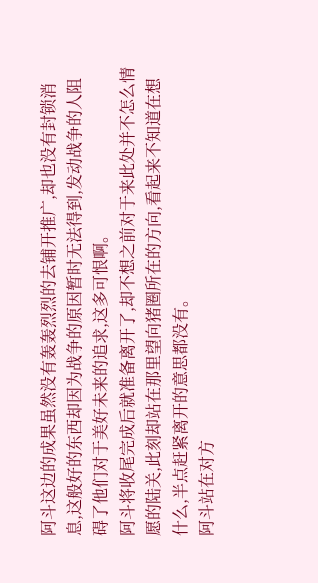阿斗这边的成果虽然没有轰轰烈烈的去铺开推广,却也没有封锁消息,这般好的东西却因为战争的原因暂时无法得到,发动战争的人阻碍了他们对于美好未来的追求,这多可恨啊。
阿斗将收尾完成后就准备离开了,却不想之前对于来此处并不怎么情愿的陆关,此刻却站在那里望向猪圈所在的方向,看起来不知道在想什么,半点赶紧离开的意思都没有。
阿斗站在对方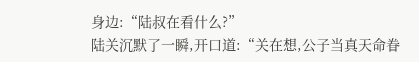身边:“陆叔在看什么?”
陆关沉默了一瞬,开口道:“关在想,公子当真天命眷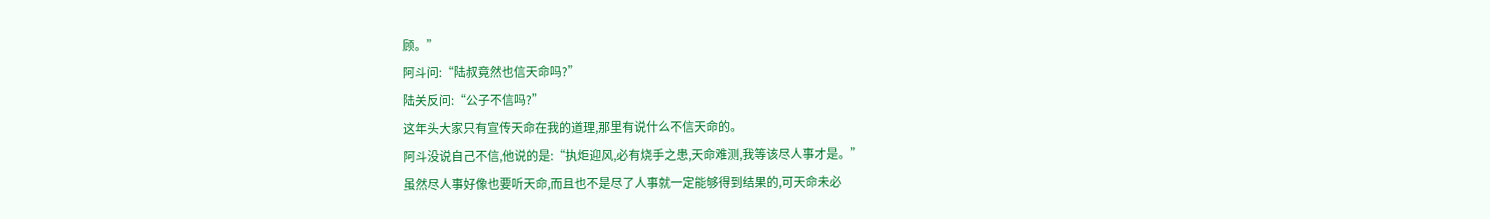顾。”
阿斗问:“陆叔竟然也信天命吗?”
陆关反问:“公子不信吗?”
这年头大家只有宣传天命在我的道理,那里有说什么不信天命的。
阿斗没说自己不信,他说的是:“执炬迎风,必有烧手之患,天命难测,我等该尽人事才是。”
虽然尽人事好像也要听天命,而且也不是尽了人事就一定能够得到结果的,可天命未必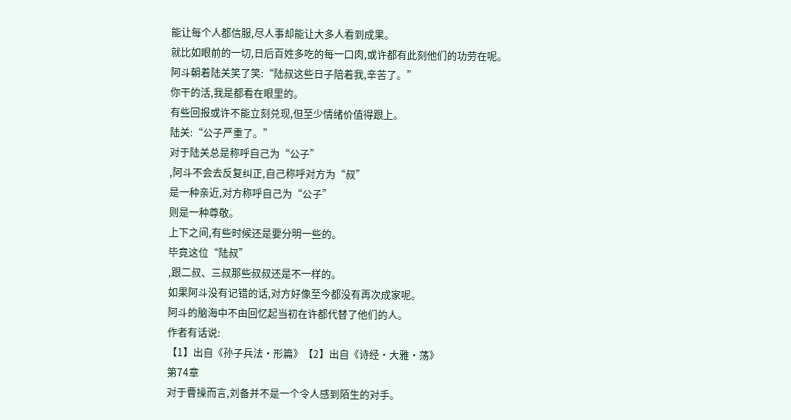能让每个人都信服,尽人事却能让大多人看到成果。
就比如眼前的一切,日后百姓多吃的每一口肉,或许都有此刻他们的功劳在呢。
阿斗朝着陆关笑了笑:“陆叔这些日子陪着我,辛苦了。”
你干的活,我是都看在眼里的。
有些回报或许不能立刻兑现,但至少情绪价值得跟上。
陆关:“公子严重了。”
对于陆关总是称呼自己为“公子”
,阿斗不会去反复纠正,自己称呼对方为“叔”
是一种亲近,对方称呼自己为“公子”
则是一种尊敬。
上下之间,有些时候还是要分明一些的。
毕竟这位“陆叔”
,跟二叔、三叔那些叔叔还是不一样的。
如果阿斗没有记错的话,对方好像至今都没有再次成家呢。
阿斗的脑海中不由回忆起当初在许都代替了他们的人。
作者有话说:
【1】出自《孙子兵法·形篇》【2】出自《诗经·大雅·荡》
第74章
对于曹操而言,刘备并不是一个令人感到陌生的对手。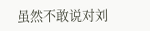虽然不敢说对刘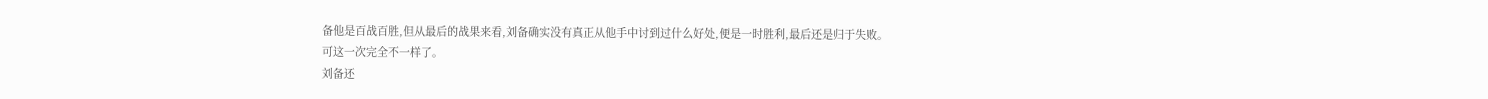备他是百战百胜,但从最后的战果来看,刘备确实没有真正从他手中讨到过什么好处,便是一时胜利,最后还是归于失败。
可这一次完全不一样了。
刘备还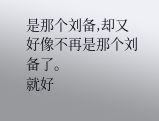是那个刘备,却又好像不再是那个刘备了。
就好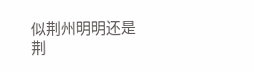似荆州明明还是荆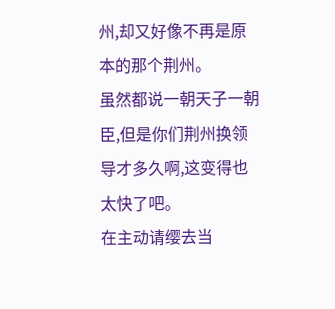州,却又好像不再是原本的那个荆州。
虽然都说一朝天子一朝臣,但是你们荆州换领导才多久啊,这变得也太快了吧。
在主动请缨去当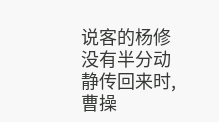说客的杨修没有半分动静传回来时,曹操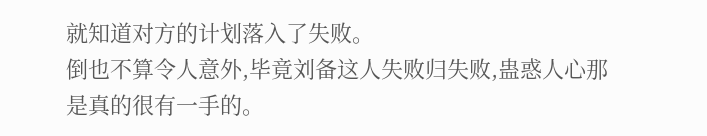就知道对方的计划落入了失败。
倒也不算令人意外,毕竟刘备这人失败归失败,蛊惑人心那是真的很有一手的。